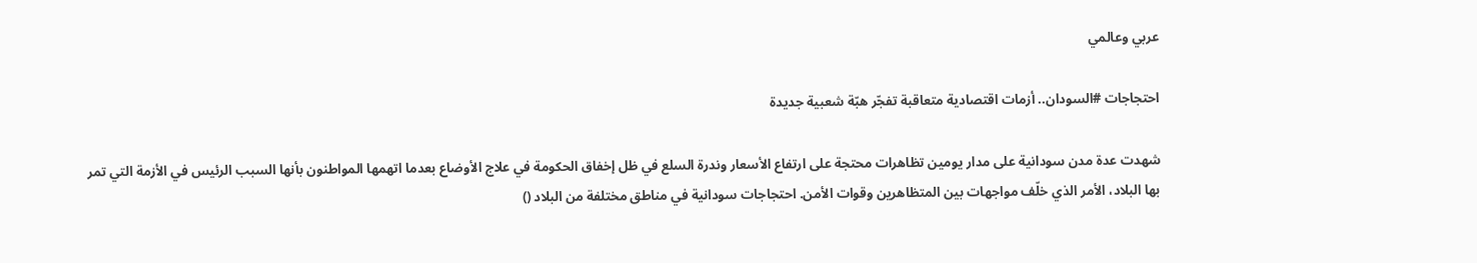عربي وعالمي

احتجاجات #السودان.. أزمات اقتصادية متعاقبة تفجّر هبّة شعبية جديدة

شهدت عدة مدن سودانية على مدار يومين تظاهرات محتجة على ارتفاع الأسعار وندرة السلع في ظل إخفاق الحكومة في علاج الأوضاع بعدما اتهمها المواطنون بأنها السبب الرئيس في الأزمة التي تمر بها البلاد، الأمر الذي خلّف مواجهات بين المتظاهرين وقوات الأمن. احتجاجات سودانية في مناطق مختلفة من البلاد ()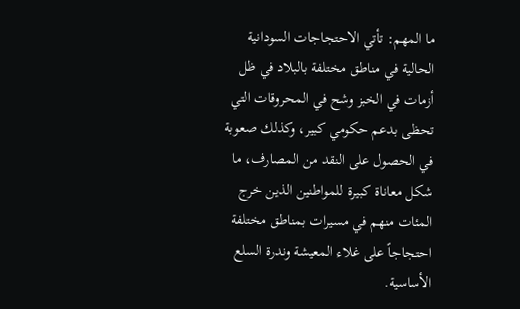ما المهم: تأتي الاحتجاجات السودانية الحالية في مناطق مختلفة بالبلاد في ظل أزمات في الخبز وشح في المحروقات التي تحظى بدعم حكومي كبير، وكذلك صعوبة في الحصول على النقد من المصارف، ما شكل معاناة كبيرة للمواطنين الذين خرج المئات منهم في مسيرات بمناطق مختلفة احتجاجاً على غلاء المعيشة وندرة السلع الأساسية.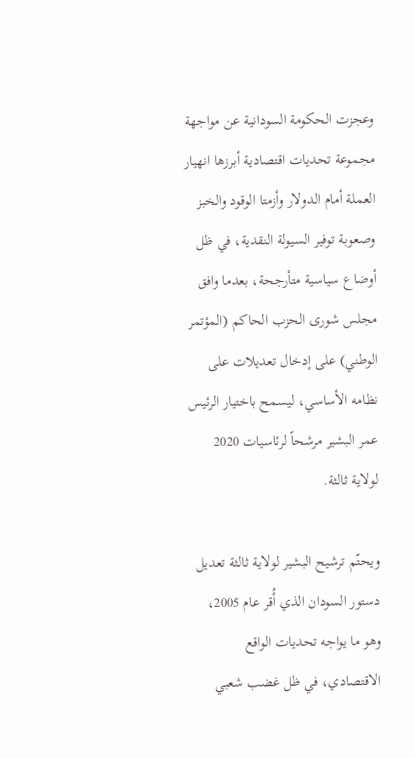وعجزت الحكومة السودانية عن مواجهة مجموعة تحديات اقتصادية أبرزها انهيار العملة أمام الدولار وأزمتا الوقود والخبز وصعوبة توفير السيولة النقدية، في ظل أوضاع سياسية متأرجحة، بعدما وافق مجلس شورى الحزب الحاكم (المؤتمر الوطني) على إدخال تعديلات على نظامه الأساسي، ليسمح باختيار الرئيس عمر البشير مرشحاً لرئاسيات 2020 لولاية ثالثة.

ويحتّم ترشيح البشير لولاية ثالثة تعديل دستور السودان الذي أُقر عام 2005، وهو ما يواجه تحديات الواقع الاقتصادي، في ظل غضب شعبي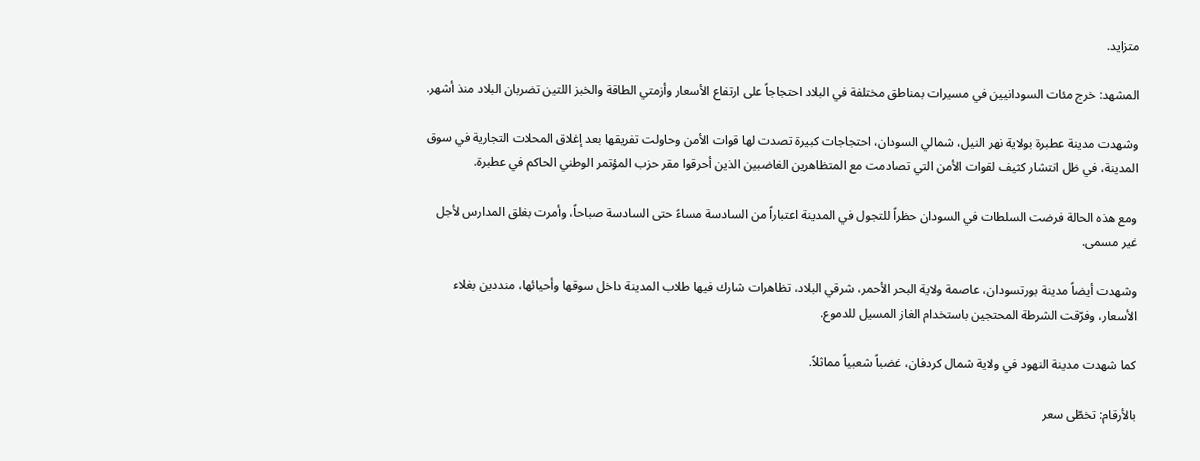متزايد.

المشهد: خرج مئات السودانيين في مسيرات بمناطق مختلفة في البلاد احتجاجاً على ارتفاع الأسعار وأزمتي الطاقة والخبز اللتين تضربان البلاد منذ أشهر.

وشهدت مدينة عطبرة بولاية نهر النيل، شمالي السودان، احتجاجات كبيرة تصدت لها قوات الأمن وحاولت تفريقها بعد إغلاق المحلات التجارية في سوق المدينة، في ظل انتشار كثيف لقوات الأمن التي تصادمت مع المتظاهرين الغاضبين الذين أحرقوا مقر حزب المؤتمر الوطني الحاكم في عطبرة.

ومع هذه الحالة فرضت السلطات في السودان حظراً للتجول في المدينة اعتباراً من السادسة مساءً حتى السادسة صباحاً، وأمرت بغلق المدارس لأجل غير مسمى.

وشهدت أيضاً مدينة بورتسودان، عاصمة ولاية البحر الأحمر، شرقي البلاد، تظاهرات شارك فيها طلاب المدينة داخل سوقها وأحيائها، منددين بغلاء الأسعار، وفرّقت الشرطة المحتجين باستخدام الغاز المسيل للدموع.

كما شهدت مدينة النهود في ولاية شمال كردفان، غضباً شعبياً مماثلاً.

بالأرقام: تخطّى سعر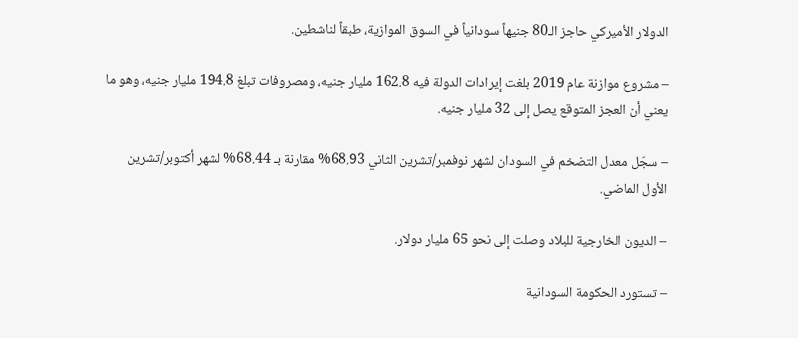الدولار الأميركي حاجز الـ80 جنيهاً سودانياً في السوق الموازية، طبقاً لناشطين.

– مشروع موازنة عام 2019 بلغت إيرادات الدولة فيه 162.8 مليار جنيه، ومصروفات تبلغ 194.8 مليار جنيه، وهو ما يعني أن العجز المتوقع يصل إلى 32 مليار جنيه.

– سجّل معدل التضخم في السودان لشهر نوفمبر/تشرين الثاني 68.93% مقارنة بـ 68.44% لشهر أكتوبر/تشرين الأول الماضي.

– الديون الخارجية للبلاد وصلت إلى نحو 65 مليار دولار.

– تستورد الحكومة السودانية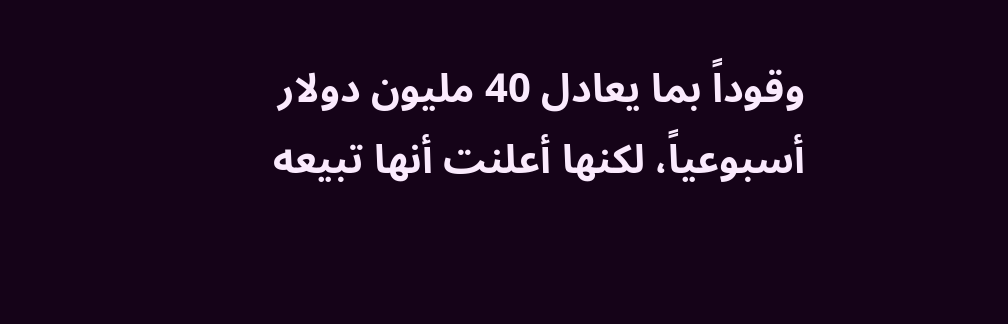وقوداً بما يعادل 40 مليون دولار أسبوعياً، لكنها أعلنت أنها تبيعه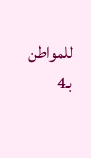للمواطن بـ4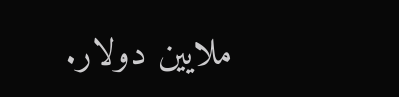ملايين دولار.